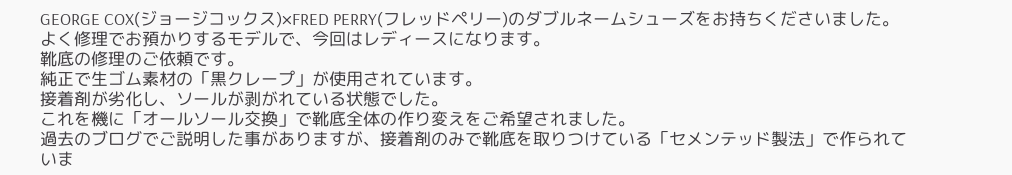GEORGE COX(ジョージコックス)×FRED PERRY(フレッドペリー)のダブルネームシューズをお持ちくださいました。
よく修理でお預かりするモデルで、今回はレディースになります。
靴底の修理のご依頼です。
純正で生ゴム素材の「黒クレープ」が使用されています。
接着剤が劣化し、ソールが剥がれている状態でした。
これを機に「オールソール交換」で靴底全体の作り変えをご希望されました。
過去のブログでご説明した事がありますが、接着剤のみで靴底を取りつけている「セメンテッド製法」で作られていま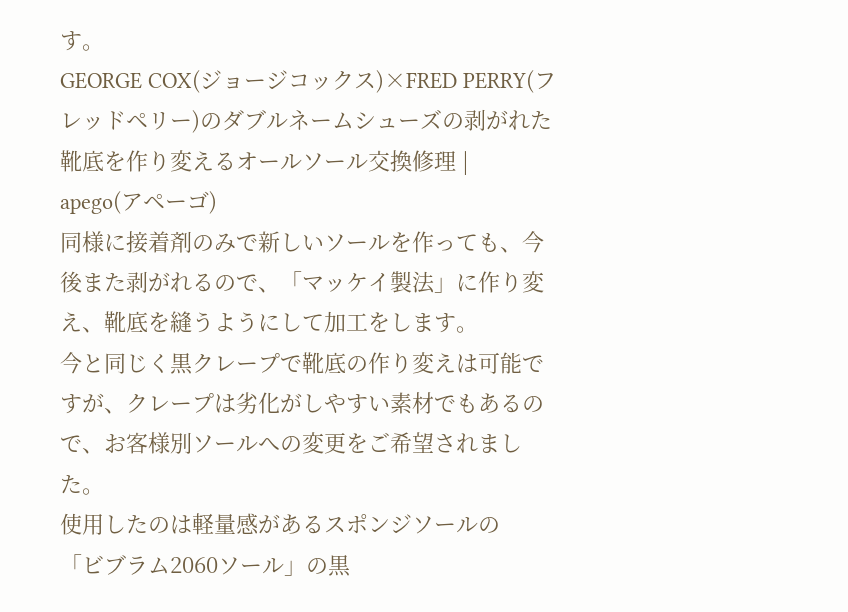す。
GEORGE COX(ジョージコックス)×FRED PERRY(フレッドペリー)のダブルネームシューズの剥がれた靴底を作り変えるオールソール交換修理 | apego(アペーゴ)
同様に接着剤のみで新しいソールを作っても、今後また剥がれるので、「マッケイ製法」に作り変え、靴底を縫うようにして加工をします。
今と同じく黒クレープで靴底の作り変えは可能ですが、クレープは劣化がしやすい素材でもあるので、お客様別ソールへの変更をご希望されました。
使用したのは軽量感があるスポンジソールの
「ビブラム2060ソール」の黒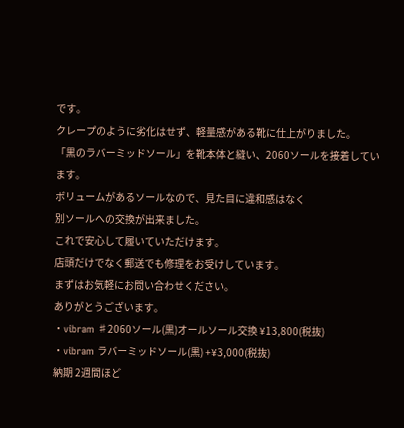です。
クレープのように劣化はせず、軽量感がある靴に仕上がりました。
「黒のラバーミッドソール」を靴本体と縫い、2060ソールを接着しています。
ボリュームがあるソールなので、見た目に違和感はなく
別ソールへの交換が出来ました。
これで安心して履いていただけます。
店頭だけでなく郵送でも修理をお受けしています。
まずはお気軽にお問い合わせください。
ありがとうございます。
・vibram ♯2060ソール(黒)オールソール交換 ¥13,800(税抜)
・vibram ラバーミッドソール(黒) +¥3,000(税抜)
納期 2週間ほど